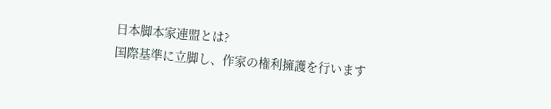日本脚本家連盟とは?
国際基準に立脚し、作家の権利擁護を行います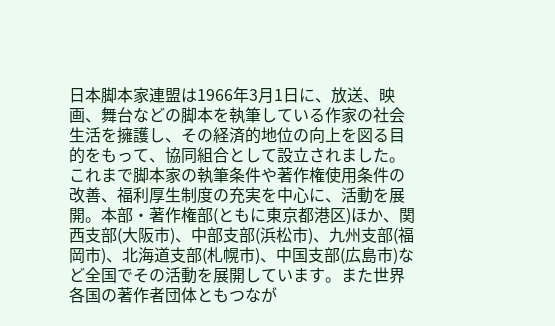日本脚本家連盟は1966年3月1日に、放送、映画、舞台などの脚本を執筆している作家の社会生活を擁護し、その経済的地位の向上を図る目的をもって、協同組合として設立されました。これまで脚本家の執筆条件や著作権使用条件の改善、福利厚生制度の充実を中心に、活動を展開。本部・著作権部(ともに東京都港区)ほか、関西支部(大阪市)、中部支部(浜松市)、九州支部(福岡市)、北海道支部(札幌市)、中国支部(広島市)など全国でその活動を展開しています。また世界各国の著作者団体ともつなが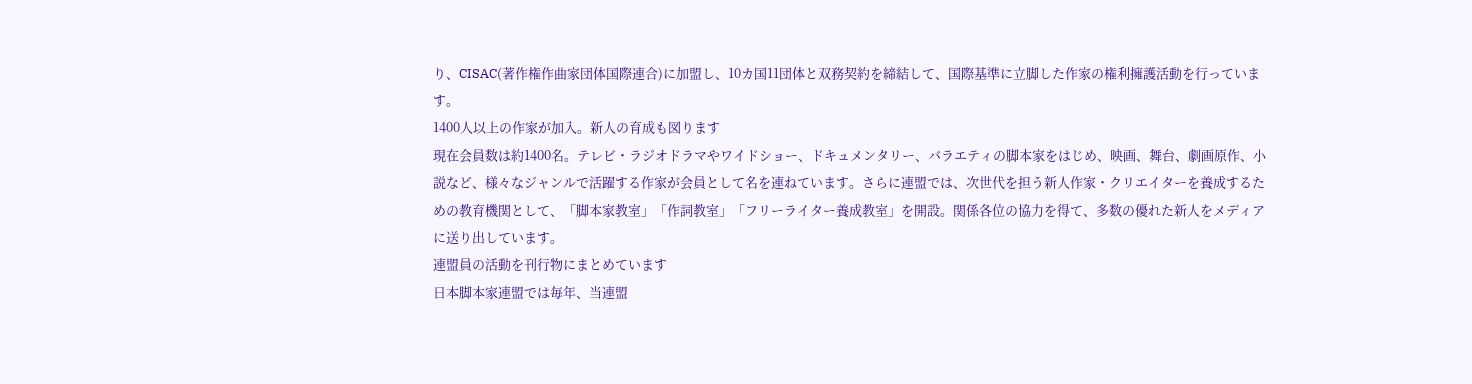り、CISAC(著作権作曲家団体国際連合)に加盟し、10カ国11団体と双務契約を締結して、国際基準に立脚した作家の権利擁護活動を行っています。
1400人以上の作家が加入。新人の育成も図ります
現在会員数は約1400名。テレビ・ラジオドラマやワイドショー、ドキュメンタリー、バラエティの脚本家をはじめ、映画、舞台、劇画原作、小説など、様々なジャンルで活躍する作家が会員として名を連ねています。さらに連盟では、次世代を担う新人作家・クリエイターを養成するための教育機関として、「脚本家教室」「作詞教室」「フリーライター養成教室」を開設。関係各位の協力を得て、多数の優れた新人をメディアに送り出しています。
連盟員の活動を刊行物にまとめています
日本脚本家連盟では毎年、当連盟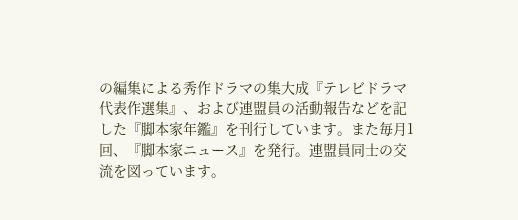の編集による秀作ドラマの集大成『テレビドラマ代表作選集』、および連盟員の活動報告などを記した『脚本家年鑑』を刊行しています。また毎月1回、『脚本家ニュース』を発行。連盟員同士の交流を図っています。